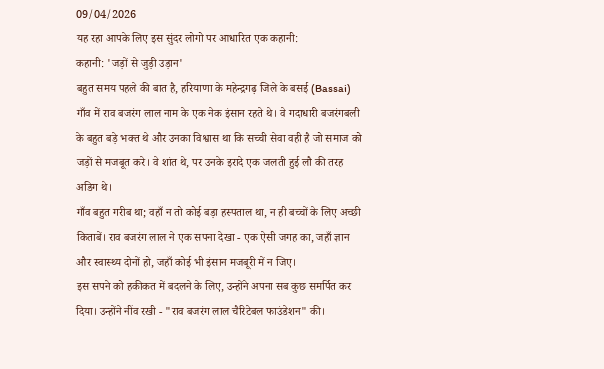09/04/2026
यह रहा आपके लिए इस सुंदर लोगो पर आधारित एक कहानी:
कहानी: 'जड़ों से जुड़ी उड़ान'
बहुत समय पहले की बात है, हरियाणा के महेन्द्रगढ़ जिले के बसई (Bassai) गाँव में राव बजरंग लाल नाम के एक नेक इंसान रहते थे। वे गदाधारी बजरंगबली के बहुत बड़े भक्त थे और उनका विश्वास था कि सच्ची सेवा वही है जो समाज को जड़ों से मजबूत करे। वे शांत थे, पर उनके इरादे एक जलती हुई लौ की तरह अडिग थे।
गाँव बहुत गरीब था; वहाँ न तो कोई बड़ा हस्पताल था, न ही बच्चों के लिए अच्छी किताबें। राव बजरंग लाल ने एक सपना देखा - एक ऐसी जगह का, जहाँ ज्ञान और स्वास्थ्य दोनों हो, जहाँ कोई भी इंसान मजबूरी में न जिए।
इस सपने को हकीकत में बदलने के लिए, उन्होंने अपना सब कुछ समर्पित कर दिया। उन्होंने नींव रखी - "राव बजरंग लाल चैरिटेबल फाउंडेशन" की।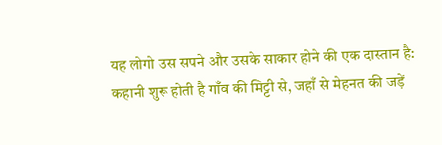यह लोगो उस सपने और उसके साकार होने की एक दास्तान है:
कहानी शुरू होती है गाँव की मिट्टी से, जहाँ से मेहनत की जड़ें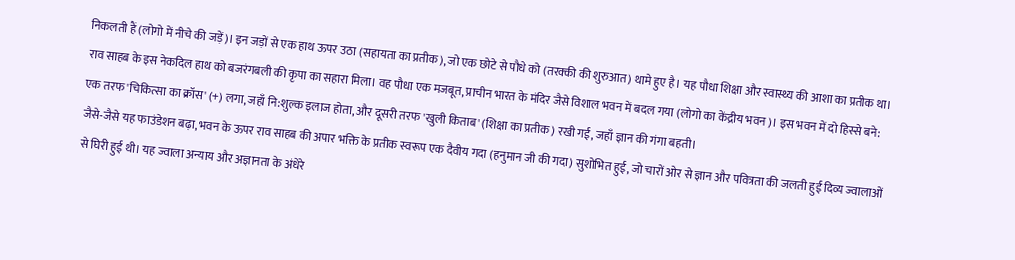निकलती हैं (लोगो में नीचे की जड़ें)। इन जड़ों से एक हाथ ऊपर उठा (सहायता का प्रतीक), जो एक छोटे से पौधे को (तरक्की की शुरुआत) थामे हुए है। यह पौधा शिक्षा और स्वास्थ्य की आशा का प्रतीक था।
राव साहब के इस नेकदिल हाथ को बजरंगबली की कृपा का सहारा मिला। वह पौधा एक मजबूत, प्राचीन भारत के मंदिर जैसे विशाल भवन में बदल गया (लोगो का केंद्रीय भवन)। इस भवन में दो हिस्से बने: एक तरफ 'चिकित्सा का क्रॉस' (+) लगा, जहाँ नि:शुल्क इलाज होता, और दूसरी तरफ 'खुली किताब' (शिक्षा का प्रतीक) रखी गई, जहाँ ज्ञान की गंगा बहती।
जैसे-जैसे यह फाउंडेशन बढ़ा, भवन के ऊपर राव साहब की अपार भक्ति के प्रतीक स्वरूप एक दैवीय गदा (हनुमान जी की गदा) सुशोभित हुई, जो चारों ओर से ज्ञान और पवित्रता की जलती हुई दिव्य ज्वालाओं से घिरी हुई थी। यह ज्वाला अन्याय और अज्ञानता के अंधेरे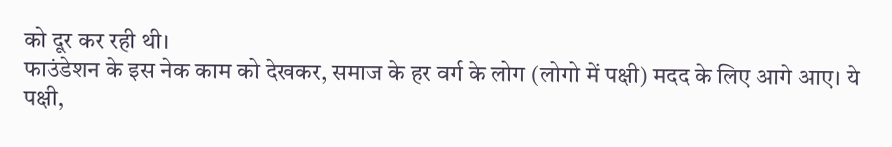को दूर कर रही थी।
फाउंडेशन के इस नेक काम को देखकर, समाज के हर वर्ग के लोग (लोगो में पक्षी) मदद के लिए आगे आए। ये पक्षी,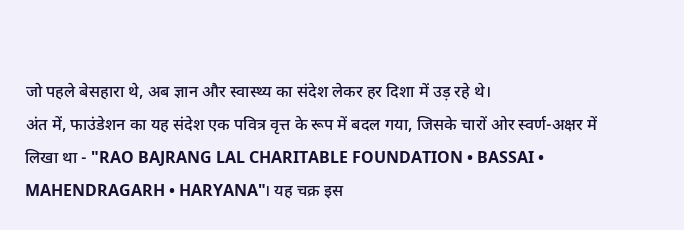जो पहले बेसहारा थे, अब ज्ञान और स्वास्थ्य का संदेश लेकर हर दिशा में उड़ रहे थे।
अंत में, फाउंडेशन का यह संदेश एक पवित्र वृत्त के रूप में बदल गया, जिसके चारों ओर स्वर्ण-अक्षर में लिखा था - "RAO BAJRANG LAL CHARITABLE FOUNDATION • BASSAI • MAHENDRAGARH • HARYANA"। यह चक्र इस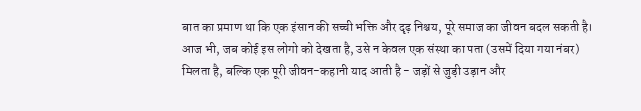बात का प्रमाण था कि एक इंसान की सच्ची भक्ति और दृढ़ निश्चय, पूरे समाज का जीवन बदल सकती है।
आज भी, जब कोई इस लोगो को देखता है, उसे न केवल एक संस्था का पता (उसमें दिया गया नंबर) मिलता है, बल्कि एक पूरी जीवन-कहानी याद आती है - जड़ों से जुड़ी उड़ान और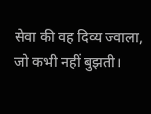सेवा की वह दिव्य ज्वाला, जो कभी नहीं बुझती।